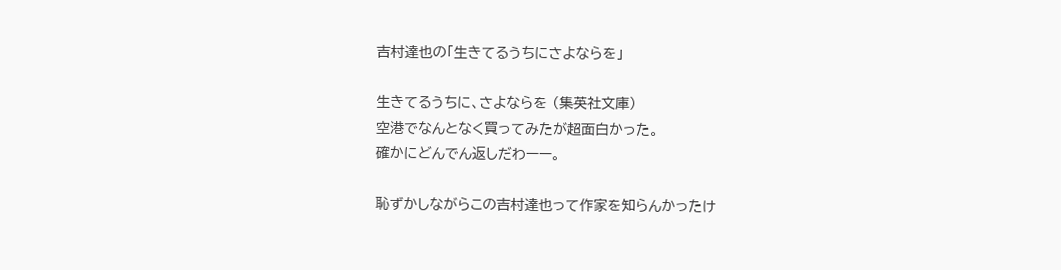吉村達也の「生きてるうちにさよならを」

生きてるうちに、さよならを (集英社文庫)
空港でなんとなく買ってみたが超面白かった。
確かにどんでん返しだわーー。

恥ずかしながらこの吉村達也って作家を知らんかったけ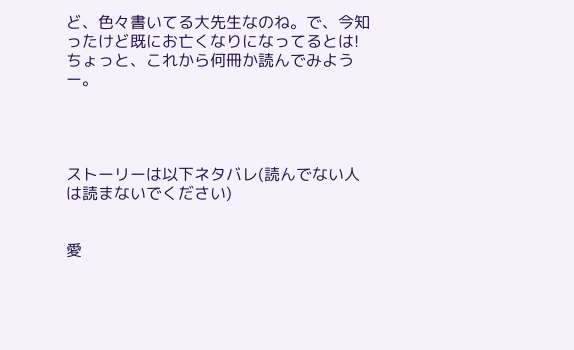ど、色々書いてる大先生なのね。で、今知ったけど既にお亡くなりになってるとは!
ちょっと、これから何冊か読んでみようー。




ストーリーは以下ネタバレ(読んでない人は読まないでください)


愛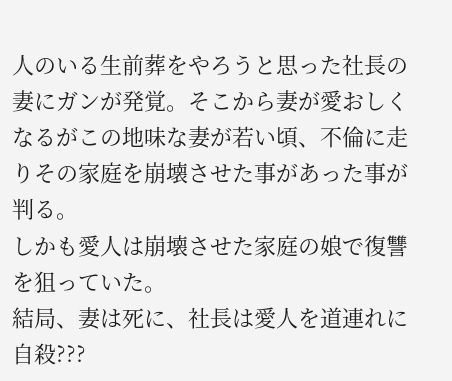人のいる生前葬をやろうと思った社長の妻にガンが発覚。そこから妻が愛おしくなるがこの地味な妻が若い頃、不倫に走りその家庭を崩壊させた事があった事が判る。
しかも愛人は崩壊させた家庭の娘で復讐を狙っていた。
結局、妻は死に、社長は愛人を道連れに自殺???